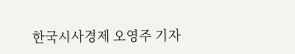한국시사경제 오영주 기자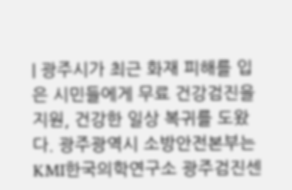| 광주시가 최근 화재 피해를 입은 시민들에게 무료 건강검진을 지원, 건강한 일상 복귀를 도왔다. 광주광역시 소방안전본부는 KMI한국의학연구소 광주검진센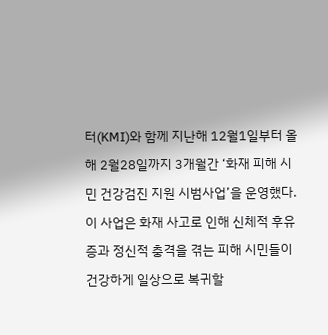터(KMI)와 함께 지난해 12월1일부터 올해 2월28일까지 3개월간 ‘화재 피해 시민 건강검진 지원 시범사업’을 운영했다. 이 사업은 화재 사고로 인해 신체적 후유증과 정신적 충격을 겪는 피해 시민들이 건강하게 일상으로 복귀할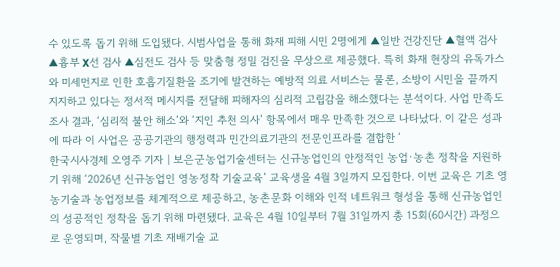수 있도록 돕기 위해 도입됐다. 시범사업을 통해 화재 피해 시민 2명에게 ▲일반 건강진단 ▲혈액 검사 ▲흉부 X선 검사 ▲심전도 검사 등 맞춤형 정밀 검진을 무상으로 제공했다. 특히 화재 현장의 유독가스와 미세먼지로 인한 호흡기질환을 조기에 발견하는 예방적 의료 서비스는 물론, 소방이 시민을 끝까지 지지하고 있다는 정서적 메시지를 전달해 피해자의 심리적 고립감을 해소했다는 분석이다. 사업 만족도 조사 결과, ‘심리적 불안 해소’와 ‘지인 추천 의사’ 항목에서 매우 만족한 것으로 나타났다. 이 같은 성과에 따라 이 사업은 공공기관의 행정력과 민간의료기관의 전문인프라를 결합한 ‘
한국시사경제 오영주 기자 | 보은군농업기술센터는 신규농업인의 안정적인 농업·농촌 정착을 지원하기 위해 ‘2026년 신규농업인 영농정착 기술교육’ 교육생을 4월 3일까지 모집한다. 이번 교육은 기초 영농기술과 농업정보를 체계적으로 제공하고, 농촌문화 이해와 인적 네트워크 형성을 통해 신규농업인의 성공적인 정착을 돕기 위해 마련됐다. 교육은 4월 10일부터 7월 31일까지 총 15회(60시간) 과정으로 운영되며, 작물별 기초 재배기술 교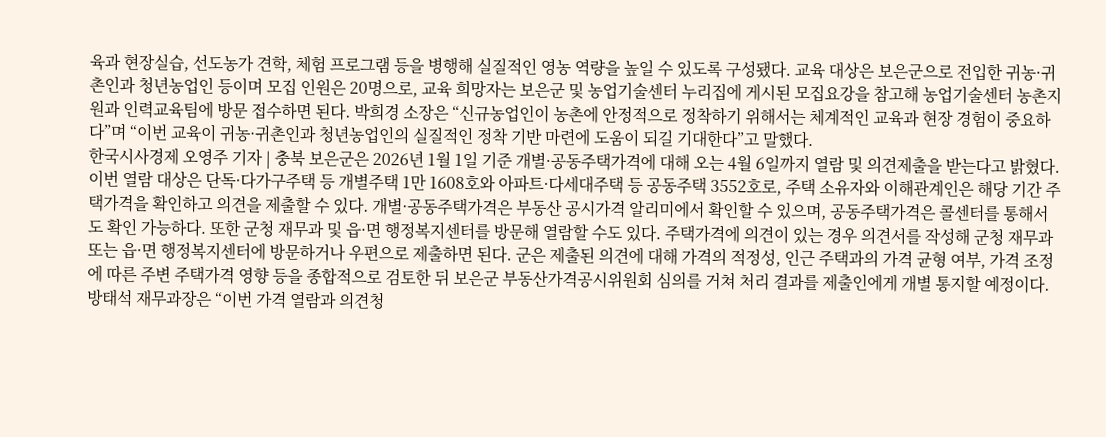육과 현장실습, 선도농가 견학, 체험 프로그램 등을 병행해 실질적인 영농 역량을 높일 수 있도록 구성됐다. 교육 대상은 보은군으로 전입한 귀농·귀촌인과 청년농업인 등이며 모집 인원은 20명으로, 교육 희망자는 보은군 및 농업기술센터 누리집에 게시된 모집요강을 참고해 농업기술센터 농촌지원과 인력교육팀에 방문 접수하면 된다. 박희경 소장은 “신규농업인이 농촌에 안정적으로 정착하기 위해서는 체계적인 교육과 현장 경험이 중요하다”며 “이번 교육이 귀농·귀촌인과 청년농업인의 실질적인 정착 기반 마련에 도움이 되길 기대한다”고 말했다.
한국시사경제 오영주 기자 | 충북 보은군은 2026년 1월 1일 기준 개별·공동주택가격에 대해 오는 4월 6일까지 열람 및 의견제출을 받는다고 밝혔다. 이번 열람 대상은 단독·다가구주택 등 개별주택 1만 1608호와 아파트·다세대주택 등 공동주택 3552호로, 주택 소유자와 이해관계인은 해당 기간 주택가격을 확인하고 의견을 제출할 수 있다. 개별·공동주택가격은 부동산 공시가격 알리미에서 확인할 수 있으며, 공동주택가격은 콜센터를 통해서도 확인 가능하다. 또한 군청 재무과 및 읍·면 행정복지센터를 방문해 열람할 수도 있다. 주택가격에 의견이 있는 경우 의견서를 작성해 군청 재무과 또는 읍·면 행정복지센터에 방문하거나 우편으로 제출하면 된다. 군은 제출된 의견에 대해 가격의 적정성, 인근 주택과의 가격 균형 여부, 가격 조정에 따른 주변 주택가격 영향 등을 종합적으로 검토한 뒤 보은군 부동산가격공시위원회 심의를 거쳐 처리 결과를 제출인에게 개별 통지할 예정이다. 방태석 재무과장은 “이번 가격 열람과 의견청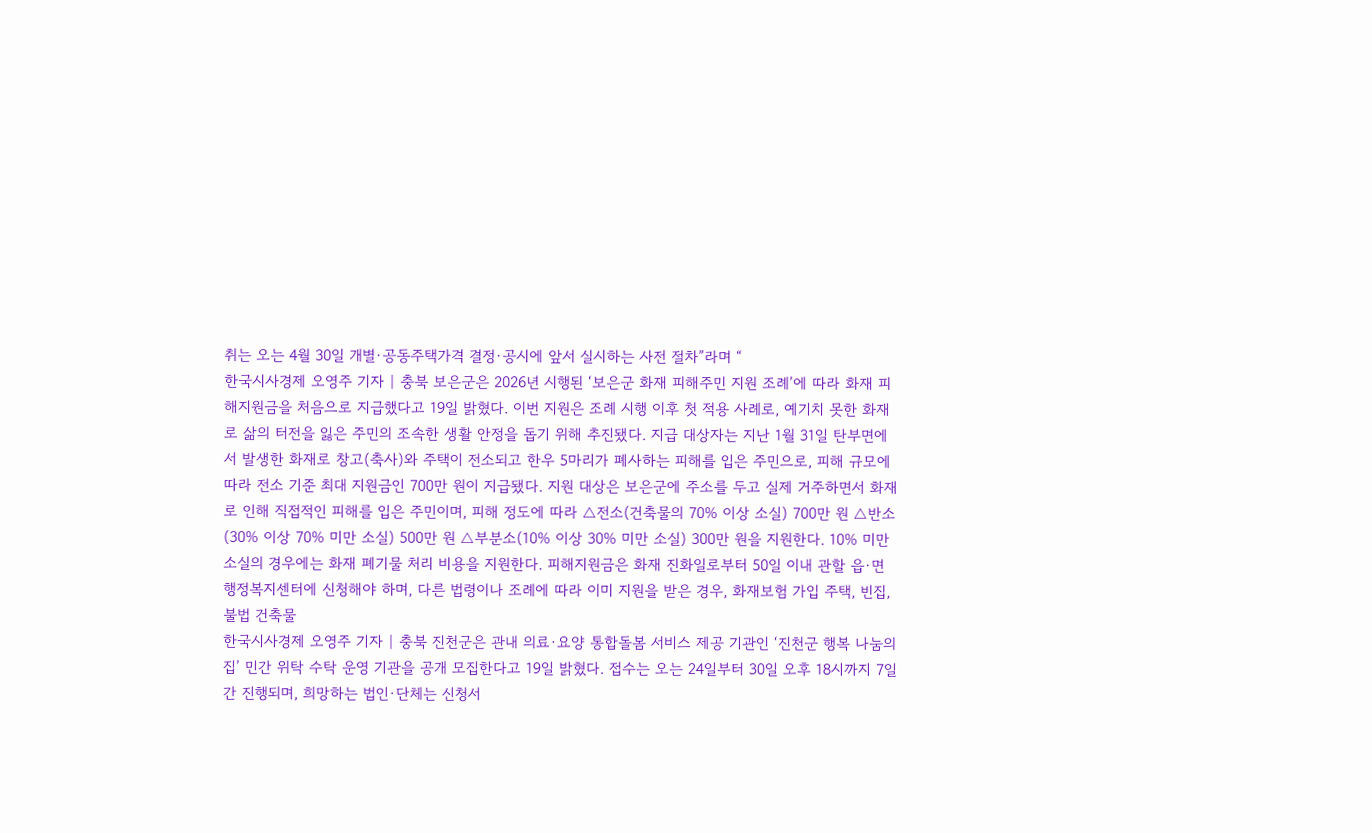취는 오는 4월 30일 개별·공동주택가격 결정·공시에 앞서 실시하는 사전 절차”라며 “
한국시사경제 오영주 기자 | 충북 보은군은 2026년 시행된 ‘보은군 화재 피해주민 지원 조례’에 따라 화재 피해지원금을 처음으로 지급했다고 19일 밝혔다. 이번 지원은 조례 시행 이후 첫 적용 사례로, 예기치 못한 화재로 삶의 터전을 잃은 주민의 조속한 생활 안정을 돕기 위해 추진됐다. 지급 대상자는 지난 1월 31일 탄부면에서 발생한 화재로 창고(축사)와 주택이 전소되고 한우 5마리가 폐사하는 피해를 입은 주민으로, 피해 규모에 따라 전소 기준 최대 지원금인 700만 원이 지급됐다. 지원 대상은 보은군에 주소를 두고 실제 거주하면서 화재로 인해 직접적인 피해를 입은 주민이며, 피해 정도에 따라 △전소(건축물의 70% 이상 소실) 700만 원 △반소(30% 이상 70% 미만 소실) 500만 원 △부분소(10% 이상 30% 미만 소실) 300만 원을 지원한다. 10% 미만 소실의 경우에는 화재 폐기물 처리 비용을 지원한다. 피해지원금은 화재 진화일로부터 50일 이내 관할 읍·면 행정복지센터에 신청해야 하며, 다른 법령이나 조례에 따라 이미 지원을 받은 경우, 화재보험 가입 주택, 빈집, 불법 건축물
한국시사경제 오영주 기자 | 충북 진천군은 관내 의료·요양 통합돌봄 서비스 제공 기관인 ‘진천군 행복 나눔의 집’ 민간 위탁 수탁 운영 기관을 공개 모집한다고 19일 밝혔다. 접수는 오는 24일부터 30일 오후 18시까지 7일간 진행되며, 희망하는 법인·단체는 신청서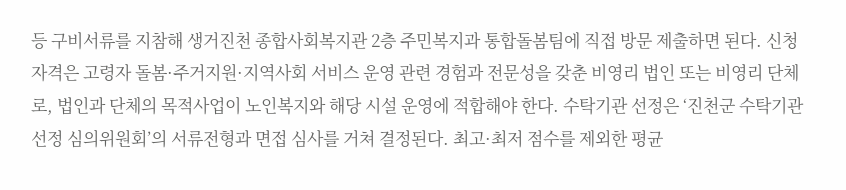등 구비서류를 지참해 생거진천 종합사회복지관 2층 주민복지과 통합돌봄팀에 직접 방문 제출하면 된다. 신청 자격은 고령자 돌봄·주거지원·지역사회 서비스 운영 관련 경험과 전문성을 갖춘 비영리 법인 또는 비영리 단체로, 법인과 단체의 목적사업이 노인복지와 해당 시설 운영에 적합해야 한다. 수탁기관 선정은 ‘진천군 수탁기관 선정 심의위원회’의 서류전형과 면접 심사를 거쳐 결정된다. 최고·최저 점수를 제외한 평균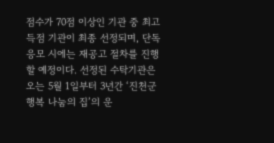점수가 70점 이상인 기관 중 최고 득점 기관이 최종 선정되며, 단독 응모 시에는 재공고 절차를 진행할 예정이다. 선정된 수탁기관은 오는 5월 1일부터 3년간 ‘진천군 행복 나눔의 집’의 운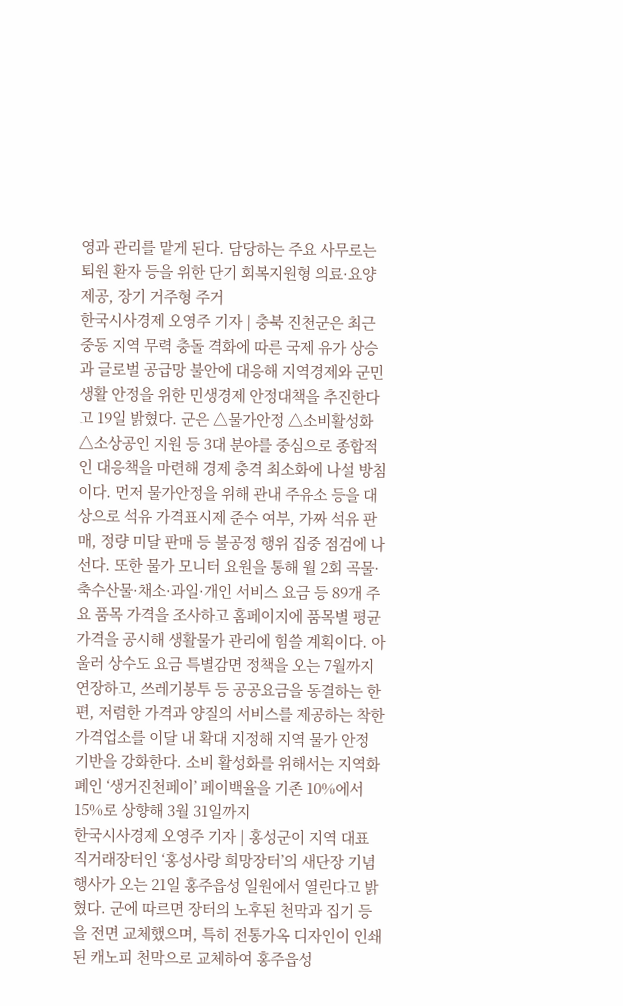영과 관리를 맡게 된다. 담당하는 주요 사무로는 퇴원 환자 등을 위한 단기 회복지원형 의료·요양 제공, 장기 거주형 주거
한국시사경제 오영주 기자 | 충북 진천군은 최근 중동 지역 무력 충돌 격화에 따른 국제 유가 상승과 글로벌 공급망 불안에 대응해 지역경제와 군민 생활 안정을 위한 민생경제 안정대책을 추진한다고 19일 밝혔다. 군은 △물가안정 △소비활성화 △소상공인 지원 등 3대 분야를 중심으로 종합적인 대응책을 마련해 경제 충격 최소화에 나설 방침이다. 먼저 물가안정을 위해 관내 주유소 등을 대상으로 석유 가격표시제 준수 여부, 가짜 석유 판매, 정량 미달 판매 등 불공정 행위 집중 점검에 나선다. 또한 물가 모니터 요원을 통해 월 2회 곡물·축수산물·채소·과일·개인 서비스 요금 등 89개 주요 품목 가격을 조사하고 홈페이지에 품목별 평균 가격을 공시해 생활물가 관리에 힘쓸 계획이다. 아울러 상수도 요금 특별감면 정책을 오는 7월까지 연장하고, 쓰레기봉투 등 공공요금을 동결하는 한편, 저렴한 가격과 양질의 서비스를 제공하는 착한 가격업소를 이달 내 확대 지정해 지역 물가 안정 기반을 강화한다. 소비 활성화를 위해서는 지역화폐인 ‘생거진천페이’ 페이백율을 기존 10%에서 15%로 상향해 3월 31일까지
한국시사경제 오영주 기자 | 홍성군이 지역 대표 직거래장터인 ‘홍성사랑 희망장터’의 새단장 기념행사가 오는 21일 홍주읍성 일원에서 열린다고 밝혔다. 군에 따르면 장터의 노후된 천막과 집기 등을 전면 교체했으며, 특히 전통가옥 디자인이 인쇄된 캐노피 천막으로 교체하여 홍주읍성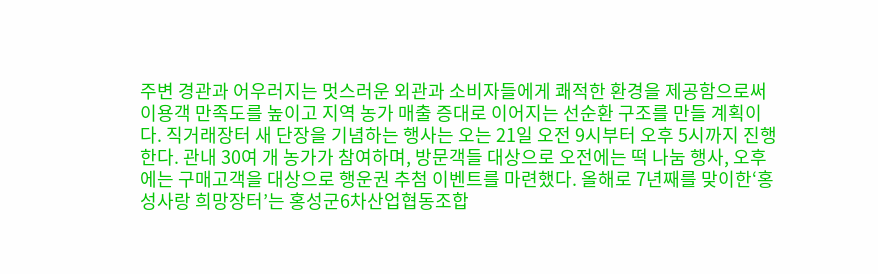주변 경관과 어우러지는 멋스러운 외관과 소비자들에게 쾌적한 환경을 제공함으로써 이용객 만족도를 높이고 지역 농가 매출 증대로 이어지는 선순환 구조를 만들 계획이다. 직거래장터 새 단장을 기념하는 행사는 오는 21일 오전 9시부터 오후 5시까지 진행한다. 관내 30여 개 농가가 참여하며, 방문객들 대상으로 오전에는 떡 나눔 행사, 오후에는 구매고객을 대상으로 행운권 추첨 이벤트를 마련했다. 올해로 7년째를 맞이한‘홍성사랑 희망장터’는 홍성군6차산업협동조합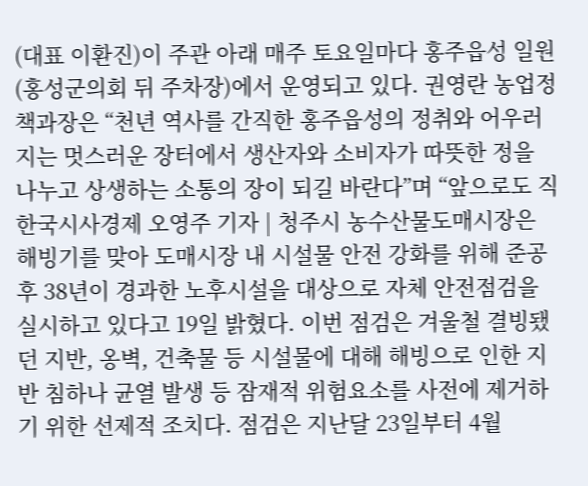(대표 이환진)이 주관 아래 매주 토요일마다 홍주읍성 일원(홍성군의회 뒤 주차장)에서 운영되고 있다. 권영란 농업정책과장은 “천년 역사를 간직한 홍주읍성의 정취와 어우러지는 멋스러운 장터에서 생산자와 소비자가 따뜻한 정을 나누고 상생하는 소통의 장이 되길 바란다”며 “앞으로도 직
한국시사경제 오영주 기자 | 청주시 농수산물도매시장은 해빙기를 맞아 도매시장 내 시설물 안전 강화를 위해 준공 후 38년이 경과한 노후시설을 대상으로 자체 안전점검을 실시하고 있다고 19일 밝혔다. 이번 점검은 겨울철 결빙됐던 지반, 옹벽, 건축물 등 시설물에 대해 해빙으로 인한 지반 침하나 균열 발생 등 잠재적 위험요소를 사전에 제거하기 위한 선제적 조치다. 점검은 지난달 23일부터 4월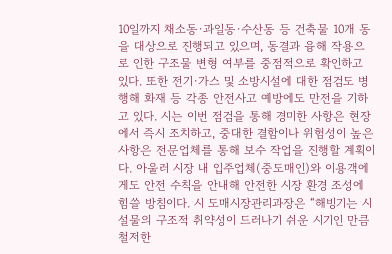10일까지 채소동·과일동·수산동 등 건축물 10개 동을 대상으로 진행되고 있으며, 동결과 융해 작용으로 인한 구조물 변형 여부를 중점적으로 확인하고 있다. 또한 전기·가스 및 소방시설에 대한 점검도 병행해 화재 등 각종 안전사고 예방에도 만전을 기하고 있다. 시는 이번 점검을 통해 경미한 사항은 현장에서 즉시 조치하고, 중대한 결함이나 위험성이 높은 사항은 전문업체를 통해 보수 작업을 진행할 계획이다. 아울러 시장 내 입주업체(중도매인)와 이용객에게도 안전 수칙을 안내해 안전한 시장 환경 조성에 힘쓸 방침이다. 시 도매시장관리과장은 “해빙기는 시설물의 구조적 취약성이 드러나기 쉬운 시기인 만큼 철저한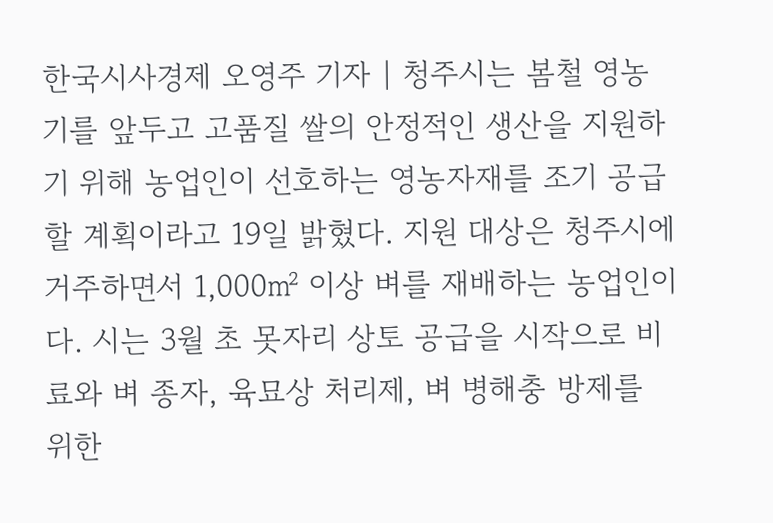한국시사경제 오영주 기자 | 청주시는 봄철 영농기를 앞두고 고품질 쌀의 안정적인 생산을 지원하기 위해 농업인이 선호하는 영농자재를 조기 공급할 계획이라고 19일 밝혔다. 지원 대상은 청주시에 거주하면서 1,000㎡ 이상 벼를 재배하는 농업인이다. 시는 3월 초 못자리 상토 공급을 시작으로 비료와 벼 종자, 육묘상 처리제, 벼 병해충 방제를 위한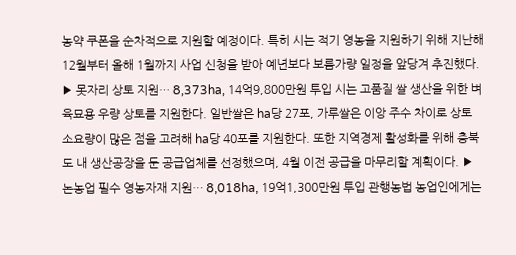농약 쿠폰을 순차적으로 지원할 예정이다. 특히 시는 적기 영농을 지원하기 위해 지난해 12월부터 올해 1월까지 사업 신청을 받아 예년보다 보름가량 일정을 앞당겨 추진했다. ▶ 못자리 상토 지원… 8,373ha, 14억9,800만원 투입 시는 고품질 쌀 생산을 위한 벼 육묘용 우량 상토를 지원한다. 일반쌀은 ha당 27포, 가루쌀은 이앙 주수 차이로 상토 소요량이 많은 점을 고려해 ha당 40포를 지원한다. 또한 지역경제 활성화를 위해 충북도 내 생산공장을 둔 공급업체를 선정했으며, 4월 이전 공급을 마무리할 계획이다. ▶ 논농업 필수 영농자재 지원… 8,018ha, 19억1,300만원 투입 관행농법 농업인에게는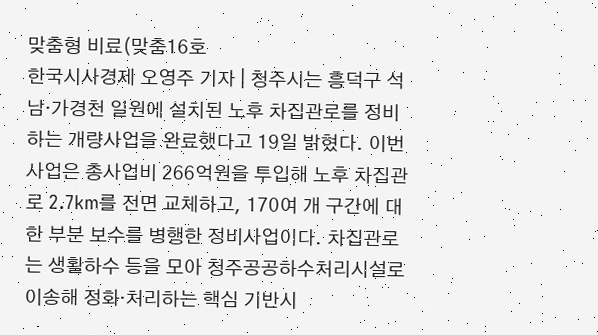맞춤형 비료(맞춤16호
한국시사경제 오영주 기자 | 청주시는 흥덕구 석남·가경천 일원에 설치된 노후 차집관로를 정비하는 개량사업을 완료했다고 19일 밝혔다. 이번 사업은 총사업비 266억원을 투입해 노후 차집관로 2.7km를 전면 교체하고, 170여 개 구간에 대한 부분 보수를 병행한 정비사업이다. 차집관로는 생활하수 등을 모아 청주공공하수처리시설로 이송해 정화·처리하는 핵심 기반시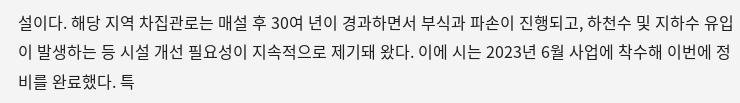설이다. 해당 지역 차집관로는 매설 후 30여 년이 경과하면서 부식과 파손이 진행되고, 하천수 및 지하수 유입이 발생하는 등 시설 개선 필요성이 지속적으로 제기돼 왔다. 이에 시는 2023년 6월 사업에 착수해 이번에 정비를 완료했다. 특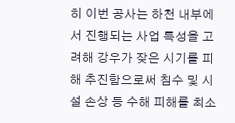히 이번 공사는 하천 내부에서 진행되는 사업 특성을 고려해 강우가 잦은 시기를 피해 추진함으로써 침수 및 시설 손상 등 수해 피해를 최소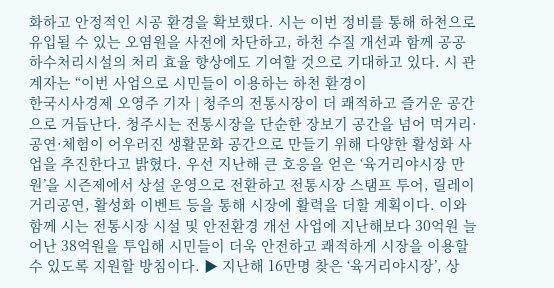화하고 안정적인 시공 환경을 확보했다. 시는 이번 정비를 통해 하천으로 유입될 수 있는 오염원을 사전에 차단하고, 하천 수질 개선과 함께 공공하수처리시설의 처리 효율 향상에도 기여할 것으로 기대하고 있다. 시 관계자는 “이번 사업으로 시민들이 이용하는 하천 환경이
한국시사경제 오영주 기자 | 청주의 전통시장이 더 쾌적하고 즐거운 공간으로 거듭난다. 청주시는 전통시장을 단순한 장보기 공간을 넘어 먹거리·공연·체험이 어우러진 생활문화 공간으로 만들기 위해 다양한 활성화 사업을 추진한다고 밝혔다. 우선 지난해 큰 호응을 얻은 ‘육거리야시장 만원’을 시즌제에서 상설 운영으로 전환하고 전통시장 스탬프 투어, 릴레이 거리공연, 활성화 이벤트 등을 통해 시장에 활력을 더할 계획이다. 이와 함께 시는 전통시장 시설 및 안전환경 개선 사업에 지난해보다 30억원 늘어난 38억원을 투입해 시민들이 더욱 안전하고 쾌적하게 시장을 이용할 수 있도록 지원할 방침이다. ▶ 지난해 16만명 찾은 ‘육거리야시장’, 상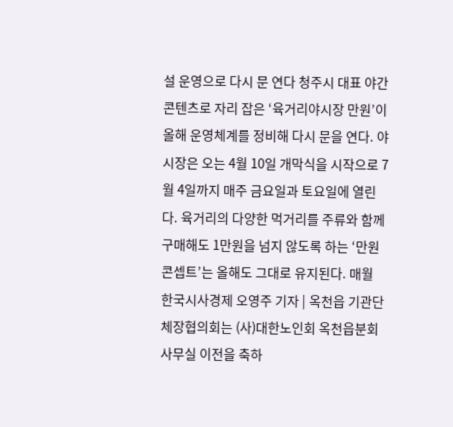설 운영으로 다시 문 연다 청주시 대표 야간 콘텐츠로 자리 잡은 ‘육거리야시장 만원’이 올해 운영체계를 정비해 다시 문을 연다. 야시장은 오는 4월 10일 개막식을 시작으로 7월 4일까지 매주 금요일과 토요일에 열린다. 육거리의 다양한 먹거리를 주류와 함께 구매해도 1만원을 넘지 않도록 하는 ‘만원 콘셉트’는 올해도 그대로 유지된다. 매월
한국시사경제 오영주 기자 | 옥천읍 기관단체장협의회는 (사)대한노인회 옥천읍분회 사무실 이전을 축하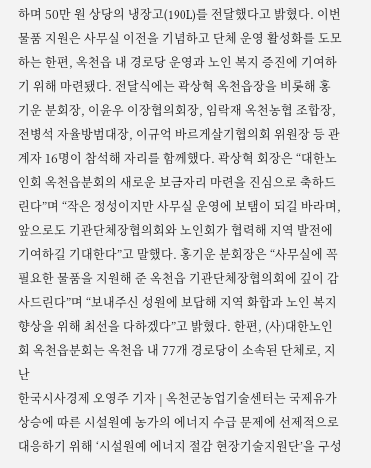하며 50만 원 상당의 냉장고(190L)를 전달했다고 밝혔다. 이번 물품 지원은 사무실 이전을 기념하고 단체 운영 활성화를 도모하는 한편, 옥천읍 내 경로당 운영과 노인 복지 증진에 기여하기 위해 마련됐다. 전달식에는 곽상혁 옥천읍장을 비롯해 홍기운 분회장, 이윤우 이장협의회장, 임락재 옥천농협 조합장, 전병석 자율방범대장, 이규억 바르게살기협의회 위원장 등 관계자 16명이 참석해 자리를 함께했다. 곽상혁 회장은 “대한노인회 옥천읍분회의 새로운 보금자리 마련을 진심으로 축하드린다”며 “작은 정성이지만 사무실 운영에 보탬이 되길 바라며, 앞으로도 기관단체장협의회와 노인회가 협력해 지역 발전에 기여하길 기대한다”고 말했다. 홍기운 분회장은 “사무실에 꼭 필요한 물품을 지원해 준 옥천읍 기관단체장협의회에 깊이 감사드린다”며 “보내주신 성원에 보답해 지역 화합과 노인 복지 향상을 위해 최선을 다하겠다”고 밝혔다. 한편, (사)대한노인회 옥천읍분회는 옥천읍 내 77개 경로당이 소속된 단체로, 지난
한국시사경제 오영주 기자 | 옥천군농업기술센터는 국제유가 상승에 따른 시설원예 농가의 에너지 수급 문제에 선제적으로 대응하기 위해 ‘시설원예 에너지 절감 현장기술지원단’을 구성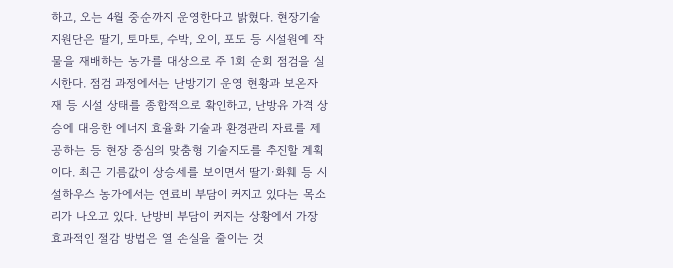하고, 오는 4월 중순까지 운영한다고 밝혔다. 현장기술지원단은 딸기, 토마토, 수박, 오이, 포도 등 시설원예 작물을 재배하는 농가를 대상으로 주 1회 순회 점검을 실시한다. 점검 과정에서는 난방기기 운영 현황과 보온자재 등 시설 상태를 종합적으로 확인하고, 난방유 가격 상승에 대응한 에너지 효율화 기술과 환경관리 자료를 제공하는 등 현장 중심의 맞춤형 기술지도를 추진할 계획이다. 최근 기름값이 상승세를 보이면서 딸기·화훼 등 시설하우스 농가에서는 연료비 부담이 커지고 있다는 목소리가 나오고 있다. 난방비 부담이 커지는 상황에서 가장 효과적인 절감 방법은 열 손실을 줄이는 것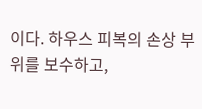이다. 하우스 피복의 손상 부위를 보수하고,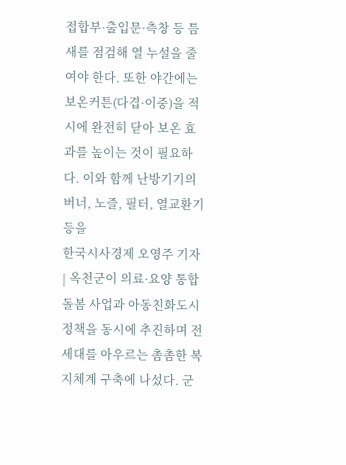접합부·출입문·측창 등 틈새를 점검해 열 누설을 줄여야 한다. 또한 야간에는 보온커튼(다겹·이중)을 적시에 완전히 닫아 보온 효과를 높이는 것이 필요하다. 이와 함께 난방기기의 버너, 노즐, 필터, 열교환기 등을
한국시사경제 오영주 기자 | 옥천군이 의료·요양 통합돌봄 사업과 아동친화도시 정책을 동시에 추진하며 전 세대를 아우르는 촘촘한 복지체계 구축에 나섰다. 군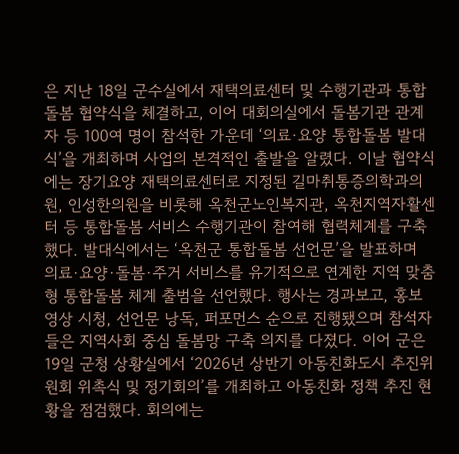은 지난 18일 군수실에서 재택의료센터 및 수행기관과 통합돌봄 협약식을 체결하고, 이어 대회의실에서 돌봄기관 관계자 등 100여 명이 참석한 가운데 ‘의료·요양 통합돌봄 발대식’을 개최하며 사업의 본격적인 출발을 알렸다. 이날 협약식에는 장기요양 재택의료센터로 지정된 길마취통증의학과의원, 인성한의원을 비롯해 옥천군노인복지관, 옥천지역자활센터 등 통합돌봄 서비스 수행기관이 참여해 협력체계를 구축했다. 발대식에서는 ‘옥천군 통합돌봄 선언문’을 발표하며 의료·요양·돌봄·주거 서비스를 유기적으로 연계한 지역 맞춤형 통합돌봄 체계 출범을 선언했다. 행사는 경과보고, 홍보영상 시청, 선언문 낭독, 퍼포먼스 순으로 진행됐으며 참석자들은 지역사회 중심 돌봄망 구축 의지를 다졌다. 이어 군은 19일 군청 상황실에서 ‘2026년 상반기 아동친화도시 추진위원회 위촉식 및 정기회의’를 개최하고 아동친화 정책 추진 현황을 점검했다. 회의에는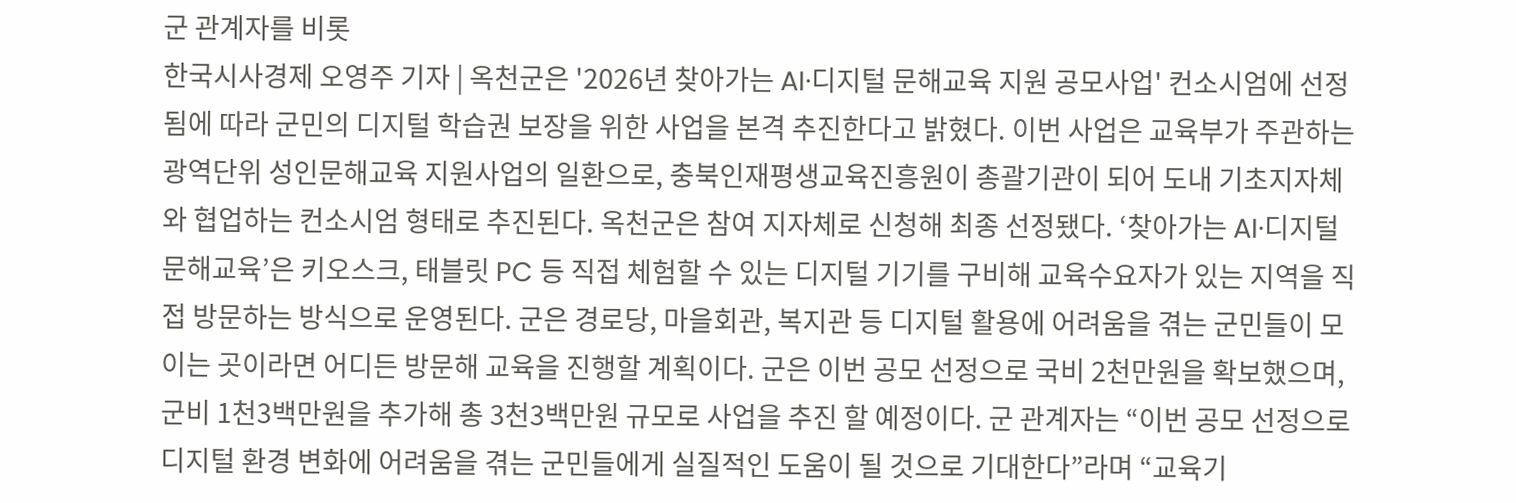군 관계자를 비롯
한국시사경제 오영주 기자 | 옥천군은 '2026년 찾아가는 AI·디지털 문해교육 지원 공모사업' 컨소시엄에 선정됨에 따라 군민의 디지털 학습권 보장을 위한 사업을 본격 추진한다고 밝혔다. 이번 사업은 교육부가 주관하는 광역단위 성인문해교육 지원사업의 일환으로, 충북인재평생교육진흥원이 총괄기관이 되어 도내 기초지자체와 협업하는 컨소시엄 형태로 추진된다. 옥천군은 참여 지자체로 신청해 최종 선정됐다. ‘찾아가는 AI·디지털 문해교육’은 키오스크, 태블릿 PC 등 직접 체험할 수 있는 디지털 기기를 구비해 교육수요자가 있는 지역을 직접 방문하는 방식으로 운영된다. 군은 경로당, 마을회관, 복지관 등 디지털 활용에 어려움을 겪는 군민들이 모이는 곳이라면 어디든 방문해 교육을 진행할 계획이다. 군은 이번 공모 선정으로 국비 2천만원을 확보했으며, 군비 1천3백만원을 추가해 총 3천3백만원 규모로 사업을 추진 할 예정이다. 군 관계자는 “이번 공모 선정으로 디지털 환경 변화에 어려움을 겪는 군민들에게 실질적인 도움이 될 것으로 기대한다”라며 “교육기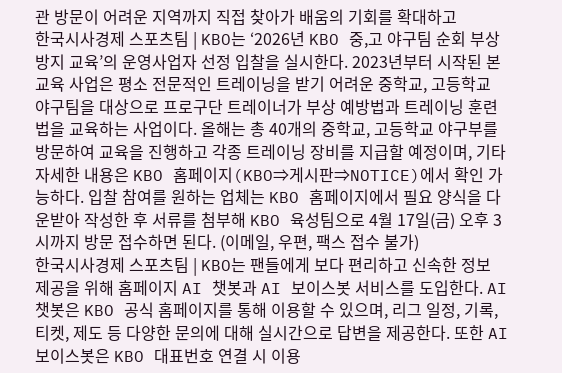관 방문이 어려운 지역까지 직접 찾아가 배움의 기회를 확대하고
한국시사경제 스포츠팀 | KBO는 ‘2026년 KBO 중,고 야구팀 순회 부상방지 교육’의 운영사업자 선정 입찰을 실시한다. 2023년부터 시작된 본 교육 사업은 평소 전문적인 트레이닝을 받기 어려운 중학교, 고등학교 야구팀을 대상으로 프로구단 트레이너가 부상 예방법과 트레이닝 훈련법을 교육하는 사업이다. 올해는 총 40개의 중학교, 고등학교 야구부를 방문하여 교육을 진행하고 각종 트레이닝 장비를 지급할 예정이며, 기타 자세한 내용은 KBO 홈페이지(KBO⇒게시판⇒NOTICE)에서 확인 가능하다. 입찰 참여를 원하는 업체는 KBO 홈페이지에서 필요 양식을 다운받아 작성한 후 서류를 첨부해 KBO 육성팀으로 4월 17일(금) 오후 3시까지 방문 접수하면 된다. (이메일, 우편, 팩스 접수 불가)
한국시사경제 스포츠팀 | KBO는 팬들에게 보다 편리하고 신속한 정보 제공을 위해 홈페이지 AI 챗봇과 AI 보이스봇 서비스를 도입한다. AI 챗봇은 KBO 공식 홈페이지를 통해 이용할 수 있으며, 리그 일정, 기록, 티켓, 제도 등 다양한 문의에 대해 실시간으로 답변을 제공한다. 또한 AI 보이스봇은 KBO 대표번호 연결 시 이용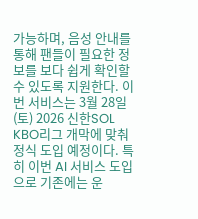가능하며, 음성 안내를 통해 팬들이 필요한 정보를 보다 쉽게 확인할 수 있도록 지원한다. 이번 서비스는 3월 28일(토) 2026 신한SOL KBO리그 개막에 맞춰 정식 도입 예정이다. 특히 이번 AI 서비스 도입으로 기존에는 운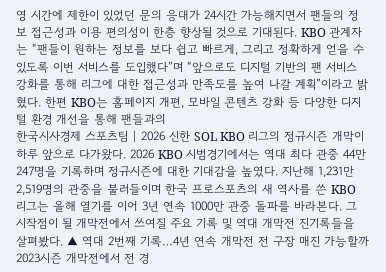영 시간에 제한이 있었던 문의 응대가 24시간 가능해지면서 팬들의 정보 접근성과 이용 편의성이 한층 향상될 것으로 기대된다. KBO 관계자는 “팬들이 원하는 정보를 보다 쉽고 빠르게, 그리고 정확하게 얻을 수 있도록 이번 서비스를 도입했다”며 “앞으로도 디지털 기반의 팬 서비스 강화를 통해 리그에 대한 접근성과 만족도를 높여 나갈 계획”이라고 밝혔다. 한편 KBO는 홈페이지 개편, 모바일 콘텐츠 강화 등 다양한 디지털 환경 개선을 통해 팬들과의
한국시사경제 스포츠팀 | 2026 신한 SOL KBO 리그의 정규시즌 개막이 하루 앞으로 다가왔다. 2026 KBO 시범경기에서는 역대 최다 관중 44만 247명을 기록하며 정규시즌에 대한 기대감을 높였다. 지난해 1,231만 2,519명의 관중을 불러들이며 한국 프로스포츠의 새 역사를 쓴 KBO 리그는 올해 열기를 이어 3년 연속 1000만 관중 돌파를 바라본다. 그 시작점이 될 개막전에서 쓰여질 주요 기록 및 역대 개막전 진기록들을 살펴봤다. ▲ 역대 2번째 기록…4년 연속 개막전 전 구장 매진 가능할까 2023시즌 개막전에서 전 경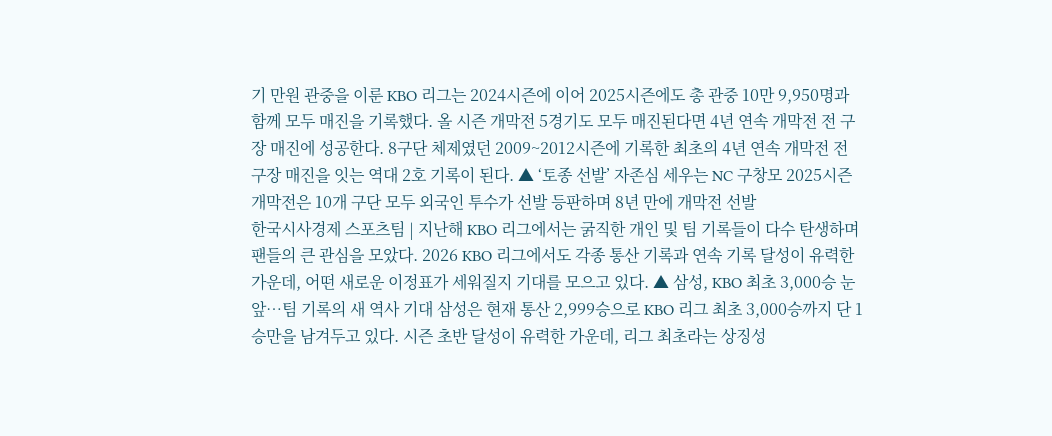기 만원 관중을 이룬 KBO 리그는 2024시즌에 이어 2025시즌에도 총 관중 10만 9,950명과 함께 모두 매진을 기록했다. 올 시즌 개막전 5경기도 모두 매진된다면 4년 연속 개막전 전 구장 매진에 성공한다. 8구단 체제였던 2009~2012시즌에 기록한 최초의 4년 연속 개막전 전 구장 매진을 잇는 역대 2호 기록이 된다. ▲ ‘토종 선발’ 자존심 세우는 NC 구창모 2025시즌 개막전은 10개 구단 모두 외국인 투수가 선발 등판하며 8년 만에 개막전 선발
한국시사경제 스포츠팀 | 지난해 KBO 리그에서는 굵직한 개인 및 팀 기록들이 다수 탄생하며 팬들의 큰 관심을 모았다. 2026 KBO 리그에서도 각종 통산 기록과 연속 기록 달성이 유력한 가운데, 어떤 새로운 이정표가 세워질지 기대를 모으고 있다. ▲ 삼성, KBO 최초 3,000승 눈앞…팀 기록의 새 역사 기대 삼성은 현재 통산 2,999승으로 KBO 리그 최초 3,000승까지 단 1승만을 남겨두고 있다. 시즌 초반 달성이 유력한 가운데, 리그 최초라는 상징성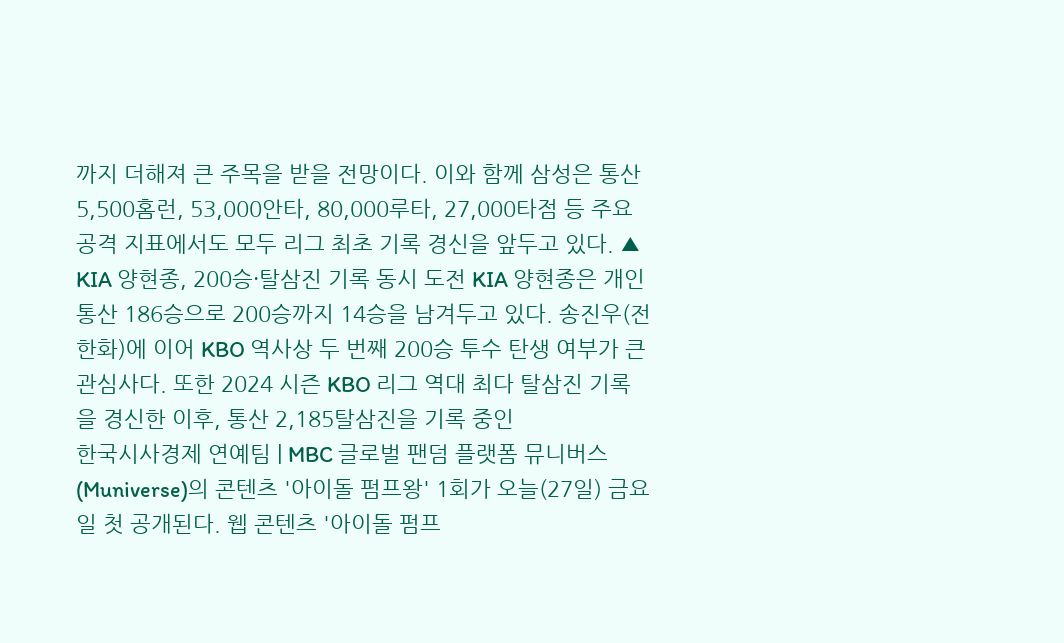까지 더해져 큰 주목을 받을 전망이다. 이와 함께 삼성은 통산 5,500홈런, 53,000안타, 80,000루타, 27,000타점 등 주요 공격 지표에서도 모두 리그 최초 기록 경신을 앞두고 있다. ▲ KIA 양현종, 200승·탈삼진 기록 동시 도전 KIA 양현종은 개인 통산 186승으로 200승까지 14승을 남겨두고 있다. 송진우(전 한화)에 이어 KBO 역사상 두 번째 200승 투수 탄생 여부가 큰 관심사다. 또한 2024 시즌 KBO 리그 역대 최다 탈삼진 기록을 경신한 이후, 통산 2,185탈삼진을 기록 중인
한국시사경제 연예팀 | MBC 글로벌 팬덤 플랫폼 뮤니버스(Muniverse)의 콘텐츠 '아이돌 펌프왕' 1회가 오늘(27일) 금요일 첫 공개된다. 웹 콘텐츠 '아이돌 펌프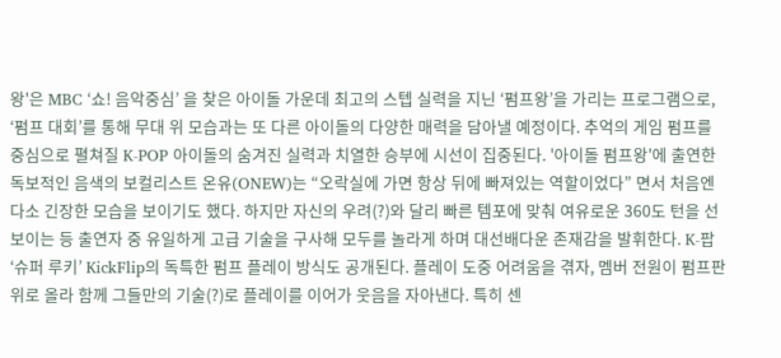왕'은 MBC ‘쇼! 음악중심’ 을 찾은 아이돌 가운데 최고의 스텝 실력을 지닌 ‘펌프왕’을 가리는 프로그램으로, ‘펌프 대회’를 통해 무대 위 모습과는 또 다른 아이돌의 다양한 매력을 담아낼 예정이다. 추억의 게임 펌프를 중심으로 펼쳐질 K-POP 아이돌의 숨겨진 실력과 치열한 승부에 시선이 집중된다. '아이돌 펌프왕'에 출연한 독보적인 음색의 보컬리스트 온유(ONEW)는 “오락실에 가면 항상 뒤에 빠져있는 역할이었다” 면서 처음엔 다소 긴장한 모습을 보이기도 했다. 하지만 자신의 우려(?)와 달리 빠른 템포에 맞춰 여유로운 360도 턴을 선보이는 등 출연자 중 유일하게 고급 기술을 구사해 모두를 놀라게 하며 대선배다운 존재감을 발휘한다. K-팝 ‘슈퍼 루키’ KickFlip의 독특한 펌프 플레이 방식도 공개된다. 플레이 도중 어려움을 겪자, 멤버 전원이 펌프판 위로 올라 함께 그들만의 기술(?)로 플레이를 이어가 웃음을 자아낸다. 특히 센